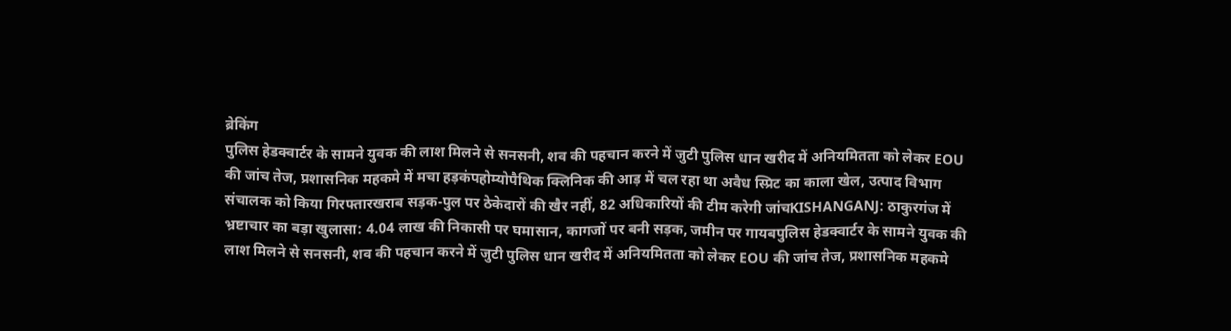ब्रेकिंग
पुलिस हेडक्वार्टर के सामने युवक की लाश मिलने से सनसनी, शव की पहचान करने में जुटी पुलिस धान खरीद में अनियमितता को लेकर EOU की जांच तेज, प्रशासनिक महकमे में मचा हड़कंपहोम्योपैथिक क्लिनिक की आड़ में चल रहा था अवैध स्प्रिट का काला खेल, उत्पाद विभाग संचालक को किया गिरफ्तारखराब सड़क-पुल पर ठेकेदारों की खैर नहीं, 82 अधिकारियों की टीम करेगी जांचKISHANGANJ: ठाकुरगंज में भ्रष्टाचार का बड़ा खुलासा: 4.04 लाख की निकासी पर घमासान, कागजों पर बनी सड़क, जमीन पर गायबपुलिस हेडक्वार्टर के सामने युवक की लाश मिलने से सनसनी, शव की पहचान करने में जुटी पुलिस धान खरीद में अनियमितता को लेकर EOU की जांच तेज, प्रशासनिक महकमे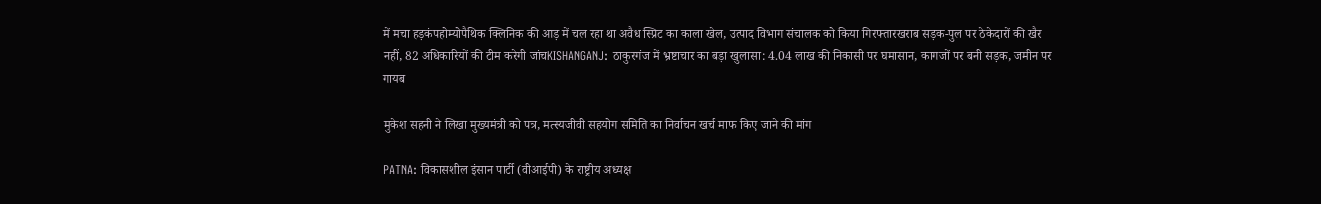में मचा हड़कंपहोम्योपैथिक क्लिनिक की आड़ में चल रहा था अवैध स्प्रिट का काला खेल, उत्पाद विभाग संचालक को किया गिरफ्तारखराब सड़क-पुल पर ठेकेदारों की खैर नहीं, 82 अधिकारियों की टीम करेगी जांचKISHANGANJ: ठाकुरगंज में भ्रष्टाचार का बड़ा खुलासा: 4.04 लाख की निकासी पर घमासान, कागजों पर बनी सड़क, जमीन पर गायब

मुकेश सहनी ने लिखा मुख्यमंत्री को पत्र, मत्स्यजीवी सहयोग समिति का निर्वाचन खर्च माफ किए जाने की मांग

PATNA: विकासशील इंसान पार्टी (वीआईपी) के राष्ट्रीय अध्यक्ष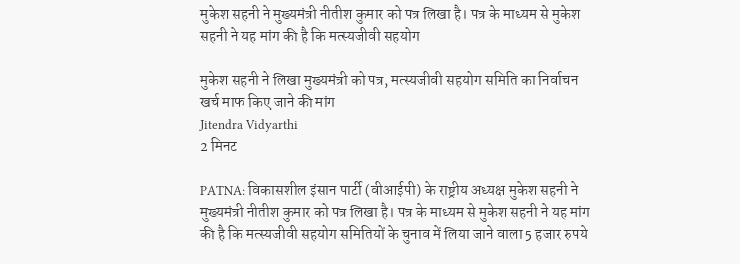मुकेश सहनी ने मुख्यमंत्री नीतीश कुमार को पत्र लिखा है। पत्र के माध्यम से मुकेश सहनी ने यह मांग की है कि मत्स्यजीवी सहयोग

मुकेश सहनी ने लिखा मुख्यमंत्री को पत्र, मत्स्यजीवी सहयोग समिति का निर्वाचन खर्च माफ किए जाने की मांग
Jitendra Vidyarthi
2 मिनट

PATNA: विकासशील इंसान पार्टी (वीआईपी) के राष्ट्रीय अध्यक्ष मुकेश सहनी ने मुख्यमंत्री नीतीश कुमार को पत्र लिखा है। पत्र के माध्यम से मुकेश सहनी ने यह मांग की है कि मत्स्यजीवी सहयोग समितियों के चुनाव में लिया जाने वाला 5 हजार रुपये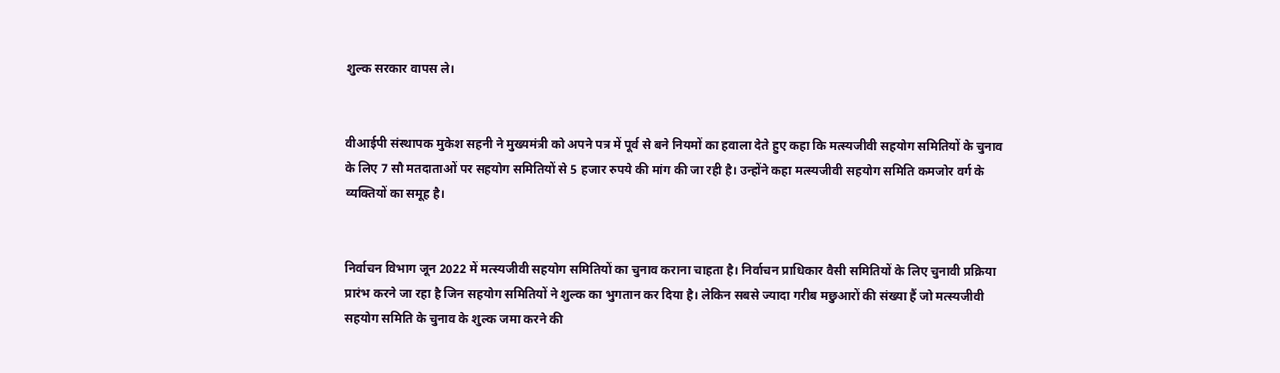शुल्क सरकार वापस ले।


वीआईपी संस्थापक मुकेश सहनी ने मुख्यमंत्री को अपने पत्र में पूर्व से बने नियमों का हवाला देते हुए कहा कि मत्स्यजीवी सहयोग समितियों के चुनाव के लिए 7 सौ मतदाताओं पर सहयोग समितियों से 5 हजार रुपये की मांग की जा रही है। उन्होंने कहा मत्स्यजीवी सहयोग समिति कमजोर वर्ग के व्यक्तियों का समूह है।


निर्वाचन विभाग जून 2022 में मत्स्यजीवी सहयोग समितियों का चुनाव कराना चाहता है। निर्वाचन प्राधिकार वैसी समितियों के लिए चुनावी प्रक्रिया प्रारंभ करने जा रहा है जिन सहयोग समितियों ने शुल्क का भुगतान कर दिया है। लेकिन सबसे ज्यादा गरीब मछुआरों की संख्या हैं जो मत्स्यजीवी सहयोग समिति के चुनाव के शुल्क जमा करने की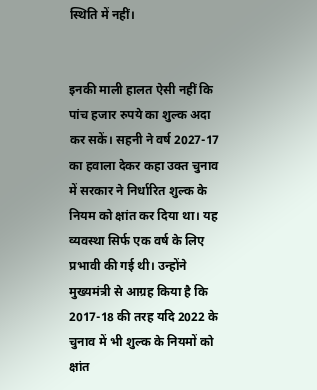स्थिति में नहीं।


इनकी माली हालत ऐसी नहीं कि पांच हजार रुपये का शुल्क अदा कर सकें। सहनी ने वर्ष 2027-17 का हवाला देकर कहा उक्त चुनाव में सरकार ने निर्धारित शुल्क के नियम को क्षांत कर दिया था। यह व्यवस्था सिर्फ एक वर्ष के लिए प्रभावी की गई थी। उन्होंने मुख्यमंत्री से आग्रह किया है कि 2017-18 की तरह यदि 2022 के चुनाव में भी शुल्क के नियमों को क्षांत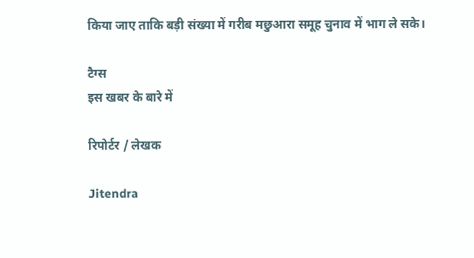किया जाए ताकि बड़ी संख्या में गरीब मछुआरा समूह चुनाव में भाग ले सके।

टैग्स
इस खबर के बारे में

रिपोर्टर / लेखक

Jitendra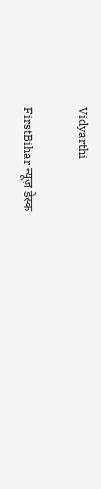Vidyarthi

FirstBihar न्यूज़ डेस्क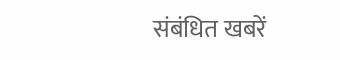संबंधित खबरें